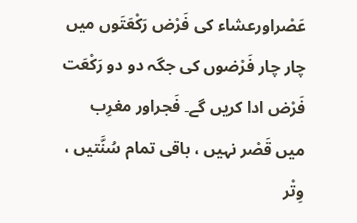عَصْراورعشاء کی فَرْض رَکْعَتَوں میں چار چار فَرْضوں کی جگہ دو دو رَکْعَت فَرْض ادا کریں گے۔ فَجراور مغرِب میں قَصْر نہیں ، باقی تمام سُنَّتیں ، وِتْر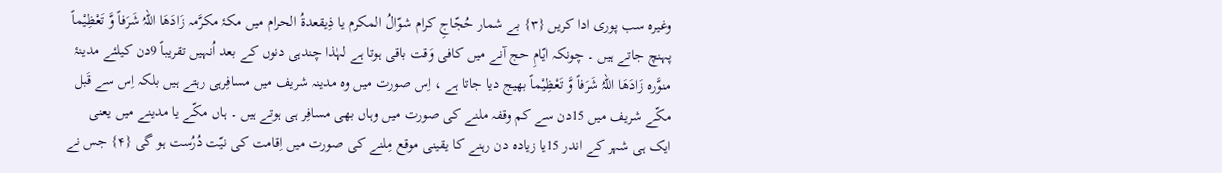وغیرہ سب پوری ادا کریں {۳} بے شمار حُجّاجِ کرام شوّالُ المکرم یا ذِیقعدۃُ الحرام میں مکۂ مکرَّمہ زَادَھَا اللہُ شَرَفاً وَّ تَعْظِیْماً پہنچ جاتے ہیں ۔ چونکہ ایّامِ حج آنے میں کافی وَقت باقی ہوتا ہے لہٰذا چندہی دنوں کے بعد اُنہیں تقریباً 9دن کیلئے مدینۂ منوَّرہ زَادَھَا اللہُ شَرَفاً وَّ تَعْظِیْماً بھیج دیا جاتا ہے ، اِس صورت میں وہ مدینہ شریف میں مسافِرہی رہتے ہیں بلکہ اِس سے قَبل مکّے شریف میں 15دن سے کم وقفہ ملنے کی صورت میں وہاں بھی مسافِر ہی ہوتے ہیں ۔ ہاں مکّے یا مدینے میں یعنی ایک ہی شہر کے اندر 15یا زیادہ دن رہنے کا یقینی موقع مِلنے کی صورت میں اِقامت کی نیّت دُرُست ہو گی {۴} جس نے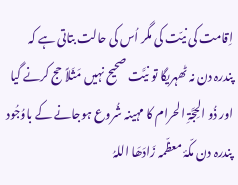اِقامت کی نیّت کی مگر اُس کی حالت بتاتی ہے کہ پندرہ دن نہ ٹھہریگا تو نیَّت صحیح نہیں مَثَلاً حج کرنے گیا اور ذُو الحِجَّۃِ الحرام کا مہینہ شُروع ہوجانے کے باوُجُود پندرہ دن مکّۂ معظّمہ زَادَھَا اللہُ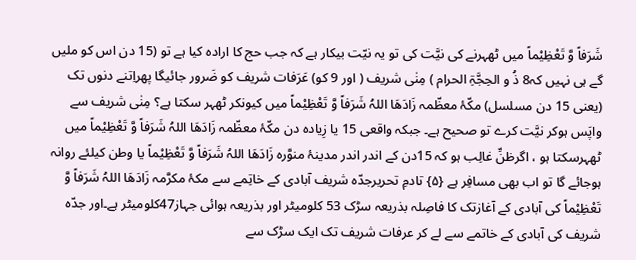شَرَفاً وَّ تَعْظِیْماً میں ٹھہرنے کی نیَّت کی تو یہ نیّت بیکار ہے کہ جب حج کا ارادہ کیا ہے تو (15 دن اس کو ملیں گے ہی نہیں کہ8 ذُ و الحِجَّۃِ الحرام ) مِنٰی شریف ( اور 9 کو) عَرَفات شریف کو ضَرور جائیگا پھراِتنے دنوں تک (یعنی 15 دن مسلسل) مکّۂ معظّمہ زَادَھَا اللہُ شَرَفاً وَّ تَعْظِیْماً میں کیونکر ٹھہر سکتا ہے؟ مِنٰی شریف سے واپَس ہوکر نیَّت کرے تو صحیح ہے۔ جبکہ واقعی 15 یا زِیادہ دن مکّۂ معظّمہ زَادَھَا اللہُ شَرَفاً وَّ تَعْظِیْماً میں ٹھہرسکتا ہو ، اگرظنِّ غالِب ہو کہ 15دن کے اندر اندر مدینۂ منوَّرہ زَادَھَا اللہُ شَرَفاً وَّ تَعْظِیْماً یا وطن کیلئے روانہ ہوجائے گا تو اب بھی مسافِر ہے {۵} تادمِ تحریرجدّہ شریف آبادی کے خاتِمے سے مکۂ مکرَّمہ زَادَھَا اللہُ شَرَفاً وَّ تَعْظِیْماً کی آبادی کے آغازتک کا فاصِلہ بذریعہ سڑک 53 کلومیٹر اور بذریعہ ہوائی جہاز47کلومیٹر ہے۔اور جدّہ شریف کی آبادی کے خاتمے سے لے کر عرفات شریف تک ایک سڑک سے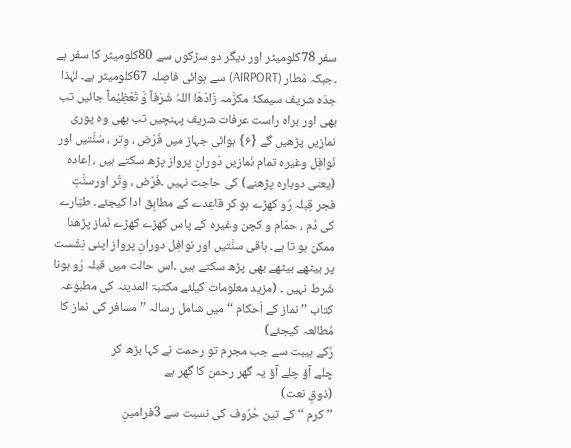سفر 78کلومیٹر اور دیگر دو سڑکوں سے 80کلومیٹر کا سفر ہے ۔جبکہ مَطار (AIRPORT) سے ہوائی فاصِلہ 67کلومیٹر ہے۔ لہٰذا جدّہ شریف سیمکۂ مکرَّمہ زَادَھَا اللہُ شَرَفاً وَّ تَعْظِیْماً جائیں تب بھی اور براہ راست عرفات شریف پہنچیں تب بھی وہ پوری نمازیں پڑھیں گے {۶} ہوائی جہاز میں فَرْض ، وِتر ، سُنَّتیں اور نَوافِل وغیرہ تمام نَمازیں دَورانِ پرواز پڑھ سکتے ہیں ، اِعادہ (یعنی دوبارہ پڑھنے) کی حاجت نہیں ۔فَرْض ، وِتْر اورسنَّتِ فجر قِبلہ رُو کھڑے ہو کر قاعِدے کے مطابِق ادا کیجئے۔ طیّارے کی دُم ، حمّام و کچن وغیرہ کے پاس کھڑے کھڑے نَماز پڑھنا ممکن ہو تا ہے۔ باقی سنَّتیں اور نوافِل دورانِ پرواز اپنی نِشَست پر بیٹھے بیٹھے بھی پڑھ سکتے ہیں ۔اس حالت میں قبلہ رُو ہونا شَرط نہیں ۔ (مزید معلومات کیلئے مکتبۃ المدینہ کی مطبوعہ کتاب ’’ نماز کے اَحکام ‘‘ میں شامل رسالہ ’’ مسافر کی نماز کا مُطالعہ کیجئے)
رُکے ہیبت سے جب مجرم تو رحمت نے کہا بڑھ کر
چلے آؤ چلے آؤ یہ گھر رحمن کا گھر ہے
(ذوقِ نعت)
’’ کرم ‘‘ کے تین حُرُوف کی نسبت سے 3فرامینِ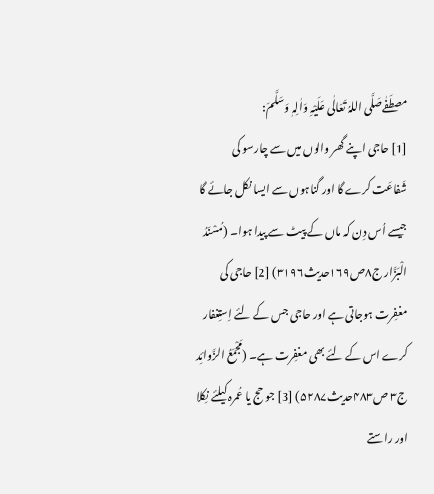مصطَفٰےصَلَّی اللہُ تَعَالٰی عَلَیْہِ وَاٰلِہٖ وَسَلَّمَ:
[1] حاجی اپنے گھر والوں میں سے چارسو کی شَفاعَت کرے گا اور گناہوں سے ایسا نکل جائے گا جیسے اُس دِن کہ ماں کے پیٹ سے پیدا ہوا۔ (مُسْنَدُ الْبَزَّار ج۸ص۱۶۹حدیث۳۱۹۶) [2] حاجی کی مغفِرت ہوجاتی ہے اور حاجی جس کے لئے اِستِغفار کرے اس کے لئے بھی مغفِرت ہے۔ (مَجْمَعُ الزَّوائِد ج۳ ص۴۸۳حدیث۵۲۸۷) [3] جو حج یا عُمرہ کیلئے نِکلا اور راستے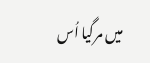میں مرگیا اُس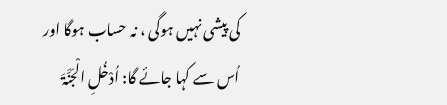کی پیشی نہیں ہوگی ، نہ حساب ہوگا اور اُس سے کہا جائے گا: اُدْخُلِ الْجَنَّۃَ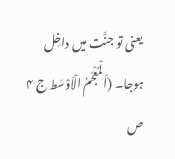یعنی تو جنَّت میں داخِل ہوجا۔ (اَلْمُعْجَمُ الْاَوْسَط ج ۴ ص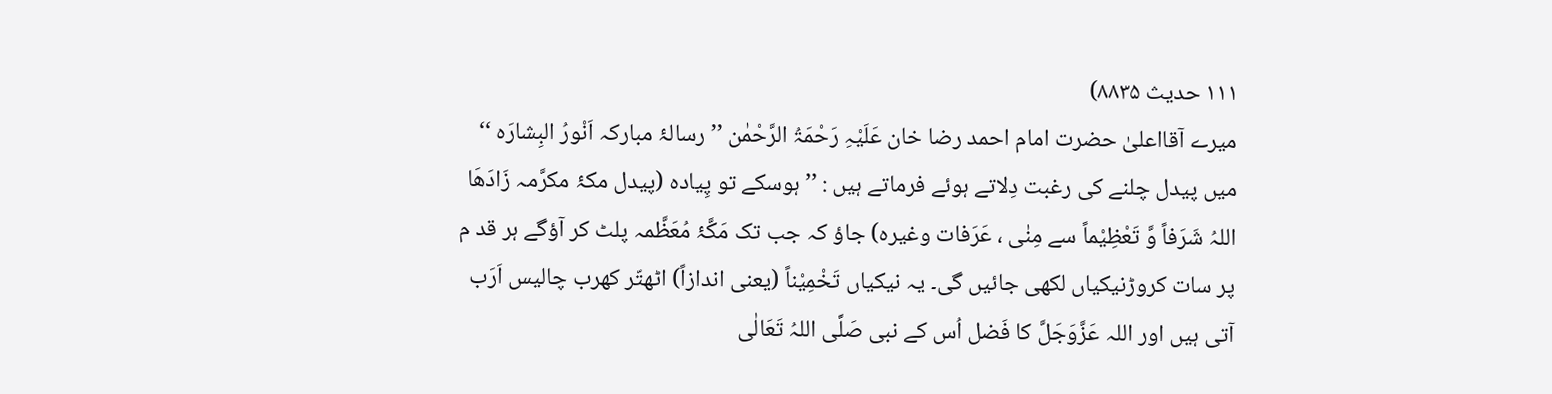۱۱۱ حدیث ۸۸۳۵)
میرے آقااعلیٰ حضرت امام احمد رضا خان عَلَیْہِ رَحْمَۃُ الرَّحْمٰن ’’ رسالۂ مبارکہ اَنْورُ البِشارَہ ‘‘ میں پیدل چلنے کی رغبت دِلاتے ہوئے فرماتے ہیں : ’’ ہوسکے تو پِیادہ (پیدل مکۂ مکرَّمہ زَادَھَا اللہُ شَرَفاً وَّ تَعْظِیْماً سے مِنٰی ، عَرَفات وغیرہ) جاؤ کہ جب تک مَکَّۂ مُعَظَّمہ پلٹ کر آؤگے ہر قد م پر سات کروڑنیکیاں لکھی جائیں گی۔ یہ نیکیاں تَخْمِیْناً (یعنی اندازاً) اٹھتّر کھرب چالیس اَرَب آتی ہیں اور اللہ عَزَّوَجَلَّ کا فَضل اُس کے نبی صَلَّی اللہُ تَعَالٰی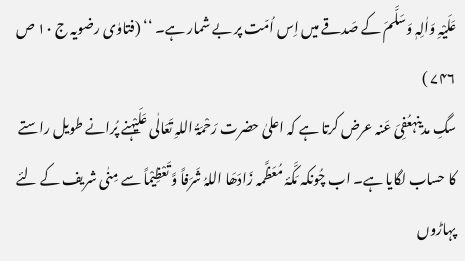عَلَیْہِ وَاٰلِہٖ وَسَلَّمَ کے صَدقے میں اِس اُمّت پر بے شمار ہے۔ ‘‘ (فتاوٰی رضویہ ج ۱۰ ص ۷۴۶ )
سگِ مدینہعُفِیَ عَنہ عرض کرتا ہے کہ اعلیٰ حضرت رَحْمَۃُ اللہِ تَعَالٰی عَلَیْہنے پُرانے طویل راستے کا حساب لگایا ہے۔ اب چُونکہ مَکَّۂ مُعَظَّمہ زَادَھَا اللہُ شَرَفاً وَّ تَعْظِیْماً سے مِنٰی شریف کے لئے پہاڑوں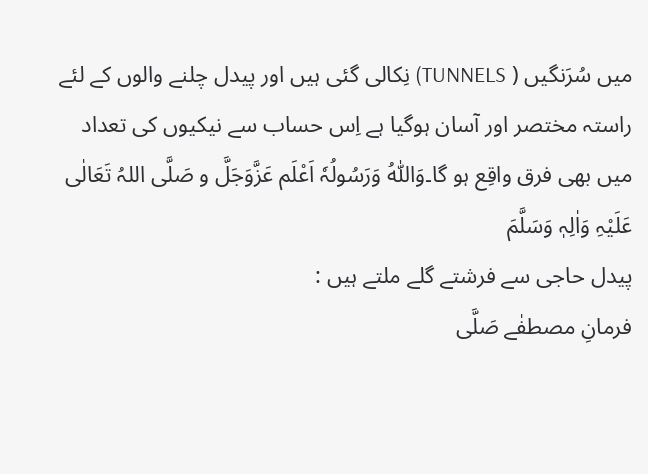میں سُرَنگیں ( TUNNELS) نِکالی گئی ہیں اور پیدل چلنے والوں کے لئے راستہ مختصر اور آسان ہوگیا ہے اِس حساب سے نیکیوں کی تعداد میں بھی فرق واقِع ہو گا۔وَاللّٰہُ وَرَسُولُہٗ اَعْلَم عَزَّوَجَلَّ و صَلَّی اللہُ تَعَالٰی عَلَیْہِ وَاٰلِہٖ وَسَلَّمَ
پیدل حاجی سے فرشتے گلے ملتے ہیں :
فرمانِ مصطفٰے صَلَّی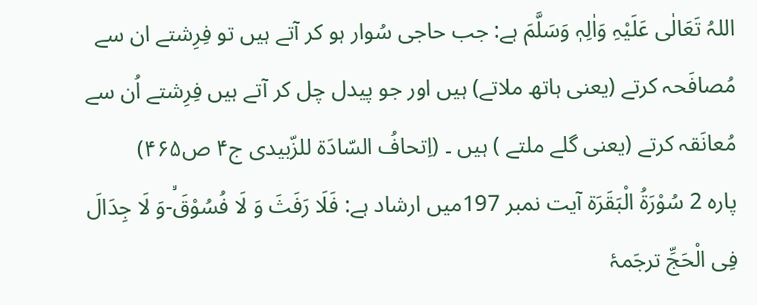اللہُ تَعَالٰی عَلَیْہِ وَاٰلِہٖ وَسَلَّمَ ہے: جب حاجی سُوار ہو کر آتے ہیں تو فِرِشتے ان سے مُصافَحہ کرتے (یعنی ہاتھ ملاتے) ہیں اور جو پیدل چل کر آتے ہیں فِرِشتے اُن سے مُعانَقہ کرتے (یعنی گلے ملتے ) ہیں ۔ (اِتحافُ السّادَۃ للزّبیدی ج۴ ص۴۶۵)
پارہ 2 سُوْرَۃُ الْبَقَرَۃ آیت نمبر 197میں ارشاد ہے: فَلَا رَفَثَ وَ لَا فُسُوْقَۙ-وَ لَا جِدَالَ فِی الْحَجِّ ترجَمۂ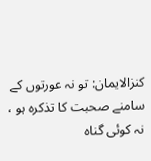کنزالایمان: تو نہ عورتوں کے سامنے صحبت کا تذکرہ ہو ، نہ کوئی گناہ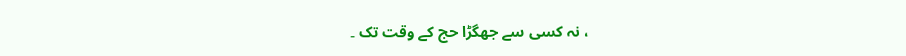، نہ کسی سے جھگڑا حج کے وقت تک ۔